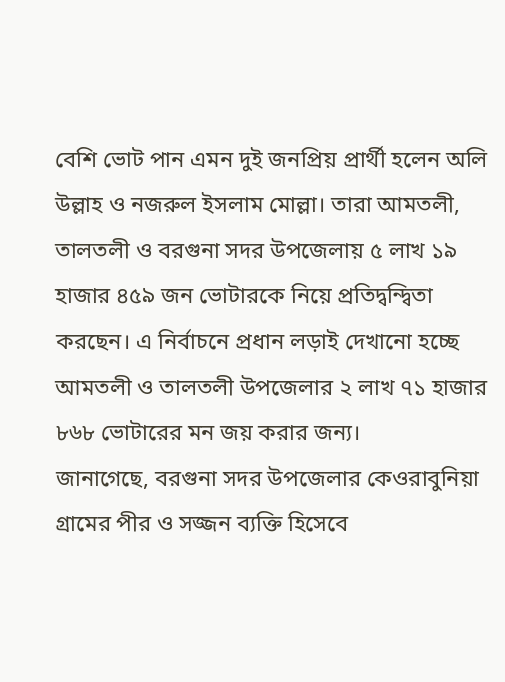বেশি ভোট পান এমন দুই জনপ্রিয় প্রার্থী হলেন অলি উল্লাহ ও নজরুল ইসলাম মোল্লা। তারা আমতলী, তালতলী ও বরগুনা সদর উপজেলায় ৫ লাখ ১৯ হাজার ৪৫৯ জন ভোটারকে নিয়ে প্রতিদ্বন্দ্বিতা করছেন। এ নির্বাচনে প্রধান লড়াই দেখানো হচ্ছে আমতলী ও তালতলী উপজেলার ২ লাখ ৭১ হাজার ৮৬৮ ভোটারের মন জয় করার জন্য।
জানাগেছে, বরগুনা সদর উপজেলার কেওরাবুনিয়া গ্রামের পীর ও সজ্জন ব্যক্তি হিসেবে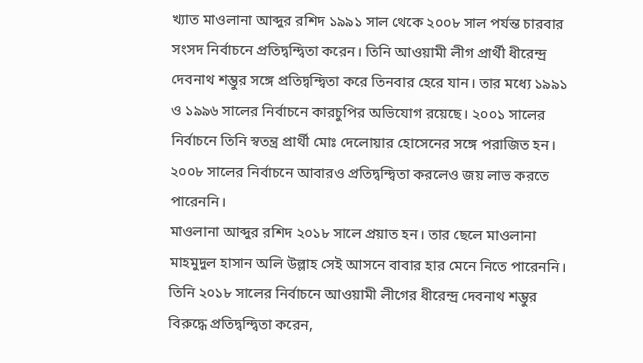খ্যাত মাওলানা আব্দুর রশিদ ১৯৯১ সাল থেকে ২০০৮ সাল পর্যন্ত চারবার সংসদ নির্বাচনে প্রতিদ্বন্দ্বিতা করেন। তিনি আওয়ামী লীগ প্রার্থী ধীরেন্দ্র দেবনাথ শম্ভুর সঙ্গে প্রতিদ্বন্দ্বিতা করে তিনবার হেরে যান। তার মধ্যে ১৯৯১ ও ১৯৯৬ সালের নির্বাচনে কারচুপির অভিযোগ রয়েছে। ২০০১ সালের নির্বাচনে তিনি স্বতন্ত্র প্রার্থী মোঃ দেলোয়ার হোসেনের সঙ্গে পরাজিত হন। ২০০৮ সালের নির্বাচনে আবারও প্রতিদ্বন্দ্বিতা করলেও জয় লাভ করতে পারেননি।
মাওলানা আব্দুর রশিদ ২০১৮ সালে প্রয়াত হন। তার ছেলে মাওলানা মাহমুদুল হাসান অলি উল্লাহ সেই আসনে বাবার হার মেনে নিতে পারেননি। তিনি ২০১৮ সালের নির্বাচনে আওয়ামী লীগের ধীরেন্দ্র দেবনাথ শম্ভুর বিরুদ্ধে প্রতিদ্বন্দ্বিতা করেন,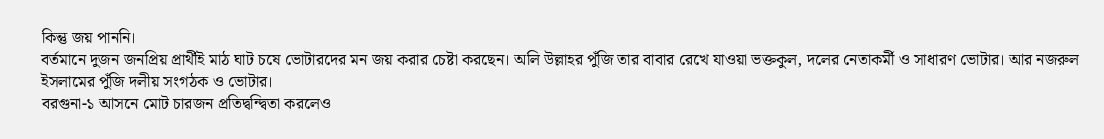কিন্তু জয় পাননি।
বর্তমানে দুজন জনপ্রিয় প্রার্থীই মাঠ ঘাট চষে ভোটারদের মন জয় করার চেষ্টা করছেন। অলি উল্লাহর পুঁজি তার বাবার রেখে যাওয়া ভক্তকুল, দলের নেতাকর্মী ও সাধারণ ভোটার। আর নজরুল ইসলামের পুঁজি দলীয় সংগঠক ও ভোটার।
বরগুনা-১ আসনে মোট চারজন প্রতিদ্বন্দ্বিতা করলেও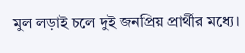মুল লড়াই চলে দুই জনপ্রিয় প্রার্থীর মধ্যে।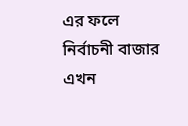এর ফলে নির্বাচনী বাজার এখন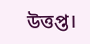উত্তপ্ত।